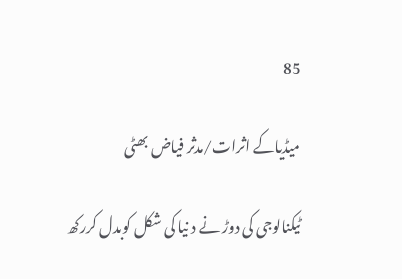85

میڈیاکے اثرات/مدثر فیاض بھٹی

ٹیکنالوجی کی دوڑ نے د نیا کی شکل کوبدل کررکھ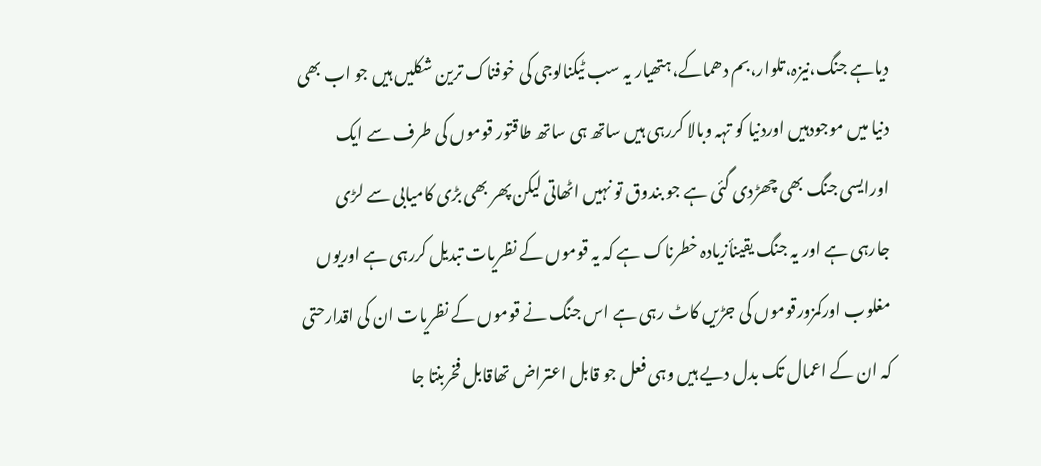دیاہے جنگ،نیزہ،تلوار،بم دھماکے،ہتھیار یہ سب ٹیکنالوجی کی خوفناک ترین شکلیں ہیں جو اب بھی دنیا میں موجودہیں اوردنیا کو تہہ وبالا کررہی ہیں ساتھ ہی ساتھ طاقتور قوموں کی طرف سے ایک اورایسی جنگ بھی چھڑدی گئی ہے جو بندوق تو نہیں اٹھاتی لیکن پھر بھی بڑی کامیابی سے لڑی جارہی ہے اور یہ جنگ یقینأزیادہ خطرناک ہے کہ یہ قوموں کے نظریات تبدیل کررہی ہے اوریوں مغلوب اورکمزورقوموں کی جڑیں کاٹ رہی ہے اس جنگ نے قوموں کے نظریات ان کی اقدارحتی کہ ان کے اعمال تک بدل دیے ہیں وہی فعل جو قابل اعتراض تھاقابل فخربنتا جا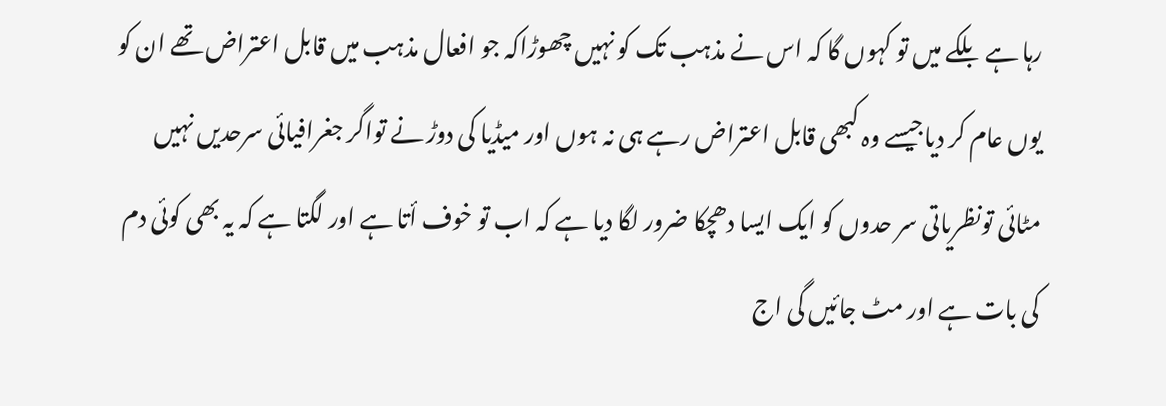رہا ہے بلکے میں تو کہوں گا کہ اس نے مذہب تک کو نہیں چھوڑاکہ جو افعال مذہب میں قابل اعتراض تھے ان کو یوں عام کر دیاجیسے وہ کبھی قابل اعتراض رہے ہی نہ ہوں اور میڈیا کی دوڑ نے تواگر جغرافیائی سرحدیں نہیں مٹائی تونظریاتی سر حدوں کو ایک ایسا دھچکا ضرور لگا دیا ہے کہ اب تو خوف أتا ہے اور لگتا ہے کہ یہ بھی کوئی دم کی بات ہے اور مٹ جائیں گی اج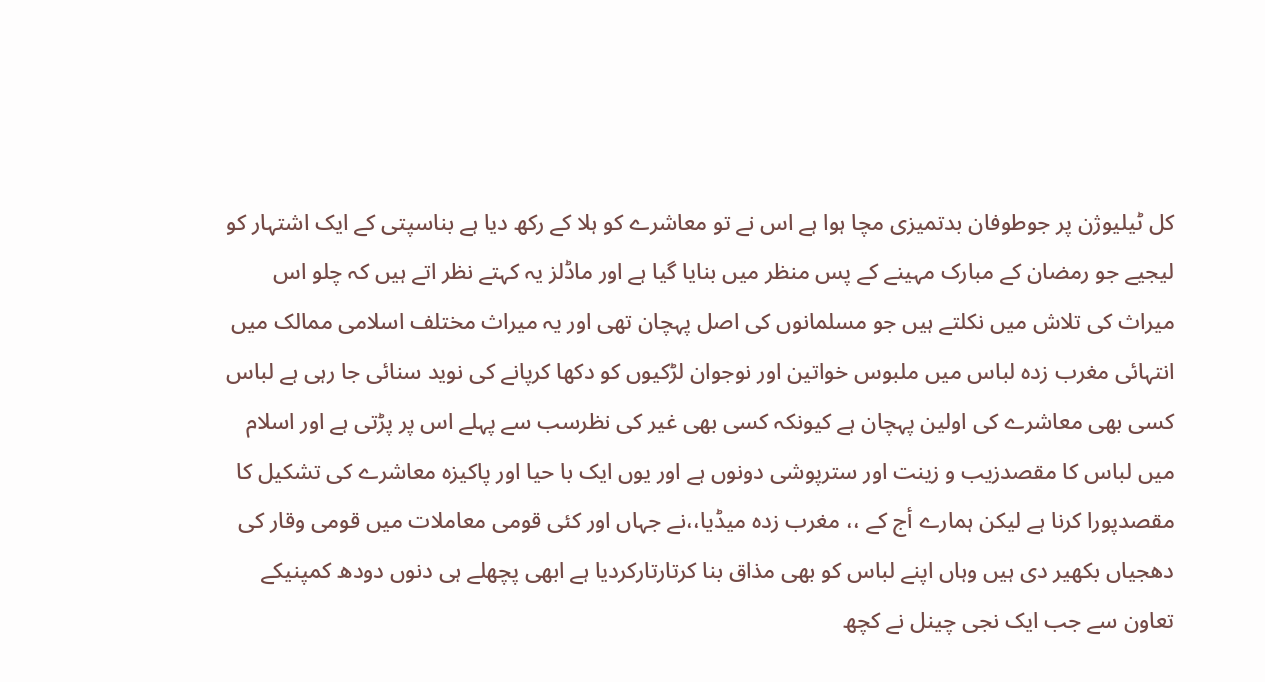کل ٹیلیوژن پر جوطوفان بدتمیزی مچا ہوا ہے اس نے تو معاشرے کو ہلا کے رکھ دیا ہے بناسپتی کے ایک اشتہار کو لیجیے جو رمضان کے مبارک مہینے کے پس منظر میں بنایا گیا ہے اور ماڈلز یہ کہتے نظر اتے ہیں کہ چلو اس میراث کی تلاش میں نکلتے ہیں جو مسلمانوں کی اصل پہچان تھی اور یہ میراث مختلف اسلامی ممالک میں انتہائی مغرب زدہ لباس میں ملبوس خواتین اور نوجوان لڑکیوں کو دکھا کرپانے کی نوید سنائی جا رہی ہے لباس کسی بھی معاشرے کی اولین پہچان ہے کیونکہ کسی بھی غیر کی نظرسب سے پہلے اس پر پڑتی ہے اور اسلام میں لباس کا مقصدزیب و زینت اور سترپوشی دونوں ہے اور یوں ایک با حیا اور پاکیزہ معاشرے کی تشکیل کا مقصدپورا کرنا ہے لیکن ہمارے أج کے ،، مغرب زدہ میڈیا،،نے جہاں اور کئی قومی معاملات میں قومی وقار کی دھجیاں بکھیر دی ہیں وہاں اپنے لباس کو بھی مذاق بنا کرتارتارکردیا ہے ابھی پچھلے ہی دنوں دودھ کمپنیکے تعاون سے جب ایک نجی چینل نے کچھ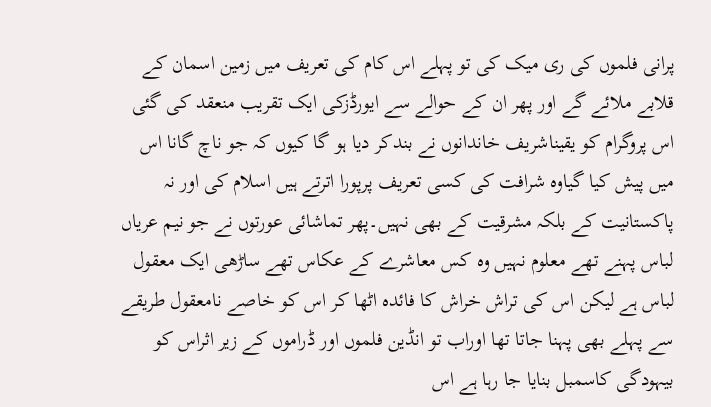پرانی فلموں کی ری میک کی تو پہلے اس کام کی تعریف میں زمین اسمان کے قلابے ملائے گے اور پھر ان کے حوالے سے ایورڈزکی ایک تقریب منعقد کی گئی اس پروگرام کو یقیناشریف خاندانوں نے بندکر دیا ہو گا کیوں کہ جو ناچ گانا اس میں پیش کیا گیاوہ شرافت کی کسی تعریف پرپورا اترتے ہیں اسلام کی اور نہ پاکستانیت کے بلکہ مشرقیت کے بھی نہیں۔پھر تماشائی عورتوں نے جو نیم عریاں لباس پہنے تھے معلوم نہیں وہ کس معاشرے کے عکاس تھے ساڑھی ایک معقول لباس ہے لیکن اس کی تراش خراش کا فائدہ اٹھا کر اس کو خاصے نامعقول طریقے سے پہلے بھی پہنا جاتا تھا اوراب تو انڈین فلموں اور ڈراموں کے زیر اثراس کو بیہودگی کاسمبل بنایا جا رہا ہے اس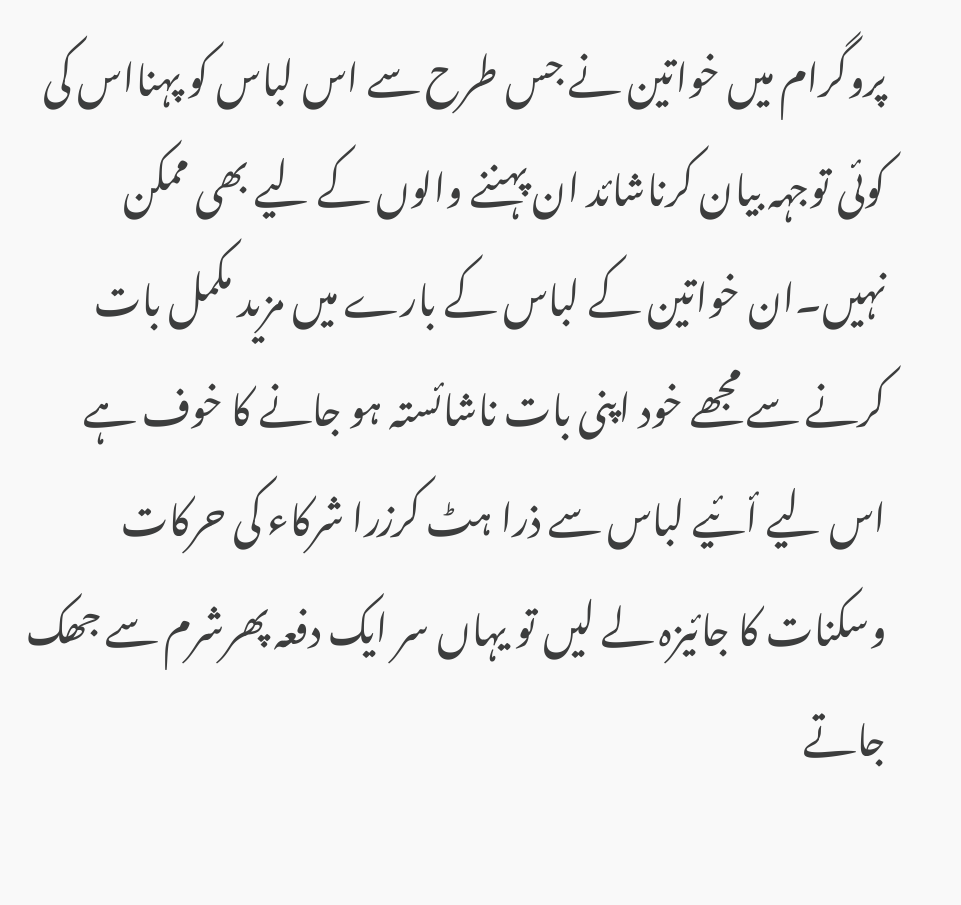پروگرام میں خواتین نے جس طرح سے اس لباس کو پہنااس کی کوئی توجہہ بیان کرناشائد ان پہننے والوں کے لیے بھی ممکن نہیں۔ان خواتین کے لباس کے بارے میں مزید مکمل بات کرنے سے مجھے خود اپنی بات ناشائستہ ہو جانے کا خوف ہے اس لیے أئیے لباس سے ذرا ہٹ کرزرا شرکاء کی حرکات وسکنات کا جائیزہ لے لیں تو یہاں سر ایک دفعہ پھرشرم سے جھک جاتے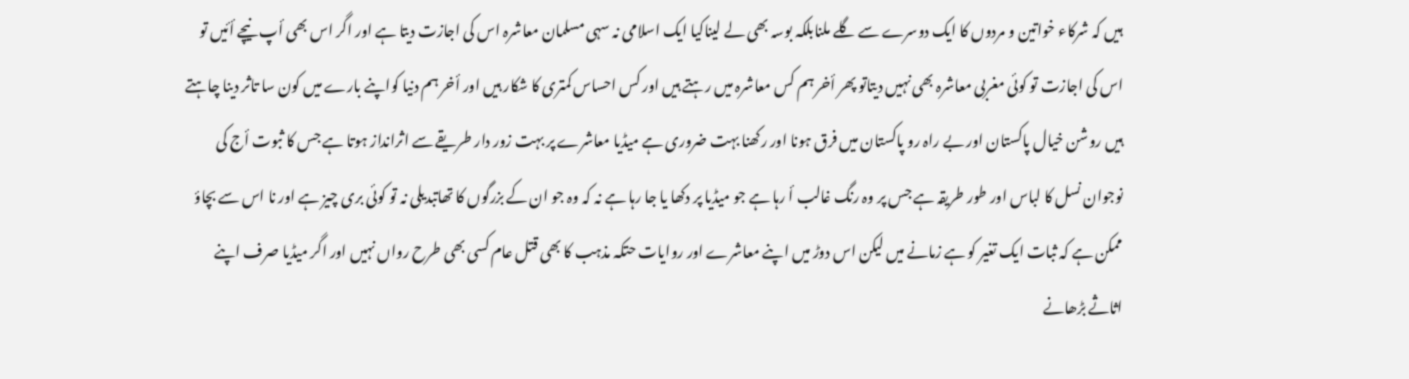ہیں کہ شرکاء خواتین و مردوں کا ایک دوسرے سے گلے ملنابلکہ بوسہ بھی لے لیناکیا ایک اسلامی نہ سہی مسلمان معاشرہ اس کی اجازت دیتا ہے اور اگر اس بھی أپ نیچے أئیں تو اس کی اجازت تو کوئی مغربی معاشرہ بھی نہیں دیتاتو پھر أخر ہم کس معاشرہ میں رہتے ہیں اور کس احساس کمتری کا شکار ہیں اور أخر ہم دنیا کواپنے بارے میں کون سا تاثر دینا چاہتے ہیں روشن خیال پاکستان اور بے راہ رو پاکستان میں فرق ہونا اور رکھنا بہت ضروری ہے میڈیا معاشرے پر بہت زور دار طریقے سے اثرانداز ہوتا ہے جس کا ثبوت أج کی نوجوان نسل کا لباس اور طور طریقہ ہے جس پر وہ رنگ غالب أ رہا ہے جو میڈیا پر دکھا یا جا رہا ہے نہ کہ وہ جو ان کے بزرگوں کا تھاتبدیلی نہ تو کوئی بری چیز ہے اور نا اس سے بچاؤ ممکن ہے کہ ثبات ایک تغیر کو ہے زمانے میں لیکن اس دوڑ میں اپنے معاشرے اور روایات حتکہ مذہب کا بھی قتل عام کسی بھی طرح رواں نہیں اور اگر میڈیا صرف اپنے اثاثے بڑھانے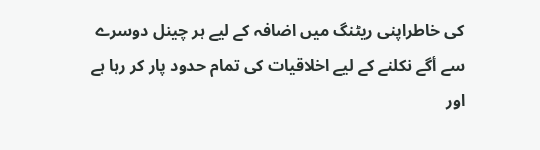کی خاطراپنی ریٹنگ میں اضافہ کے لیے ہر چینل دوسرے سے أگے نکلنے کے لیے اخلاقیات کی تمام حدود پار کر رہا ہے اور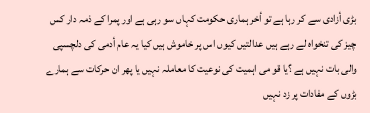بڑی أزادی سے کر رہا ہے تو أخر ہماری حکومت کہاں سو رہی ہے اور پمرا کے ذمہ دار کس چیز کی تنخواہ لے رہے ہیں عدالتیں کیوں اس پر خاموش ہیں کیا یہ عام أدمی کی دلچسپی والی بات نہیں ہے ؟یا قو می اہمیت کی نوعیت کا معاملہ نہیں یا پھر ان حرکات سے ہمارے بڑوں کے مفادات پر زد نہیں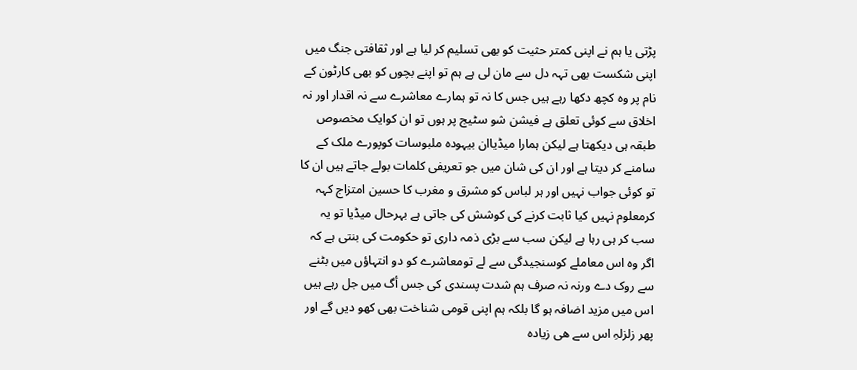پڑتی یا ہم نے اپنی کمتر حثیت کو بھی تسلیم کر لیا ہے اور ثقافتی جنگ میں اپنی شکست بھی تہہ دل سے مان لی ہے ہم تو اپنے بچوں کو بھی کارٹون کے نام پر وہ کچھ دکھا رہے ہیں جس کا نہ تو ہمارے معاشرے سے نہ اقدار اور نہ اخلاق سے کوئی تعلق ہے فیشن شو سٹیج پر ہوں تو ان کوایک مخصوص طبقہ ہی دیکھتا ہے لیکن ہمارا میڈیاان بیہودہ ملبوسات کوپورے ملک کے سامنے کر دیتا ہے اور ان کی شان میں جو تعریفی کلمات بولے جاتے ہیں ان کا تو کوئی جواب نہیں اور ہر لباس کو مشرق و مغرب کا حسین امتزاج کہہ کرمعلوم نہیں کیا ثابت کرنے کی کوشش کی جاتی ہے بہرحال میڈیا تو یہ سب کر ہی رہا ہے لیکن سب سے بڑی ذمہ داری تو حکومت کی بنتی ہے کہ اگر وہ اس معاملے کوسنجیدگی سے لے تومعاشرے کو دو انتہاؤں میں بٹنے سے روک دے ورنہ نہ صرف ہم شدت پسندی کی جس أگ میں جل رہے ہیں اس میں مزید اضافہ ہو گا بلکہ ہم اپنی قومی شناخت بھی کھو دیں گے اور پھر زلزلہِ اس سے ھی زیادہ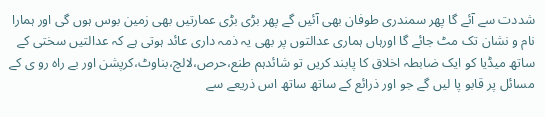شددت سے آئے گا پھر سمندری طوفان بھی آئیں گے پھر بڑی بڑی عمارتیں بھی زمین بوس ہوں گی اور ہمارا نام و نشان تک مٹ جائے گا اورہاں ہماری عدالتوں پر بھی یہ ذمہ داری عائد ہوتی ہے کہ عدالتیں سختی کے ساتھ میڈیا کو ایک ضابطہ اخلاق کا پابند کریں تو شائدہم طنع،حرص،لالچ،بناوٹ،کرپشن اور بے راہ رو ی کے مسائل پر قابو پا لیں گے جو اور ذرائع کے ساتھ ساتھ اس ذریعے سے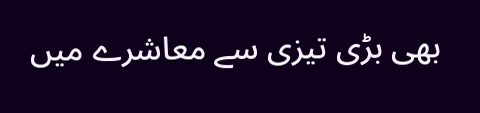بھی بڑی تیزی سے معاشرے میں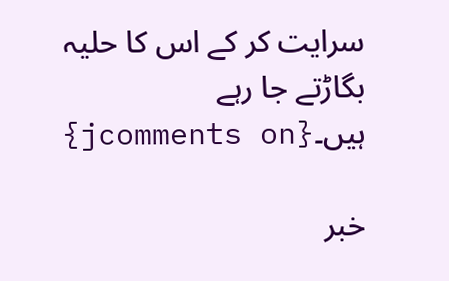سرایت کر کے اس کا حلیہ بگاڑتے جا رہے ہیں۔{jcomments on}

خبر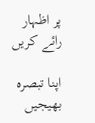پر اظہار رائے کریں

اپنا تبصرہ بھیجیں